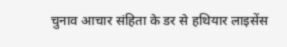चुनाव आचार संहिता के डर से हथियार लाइसेंस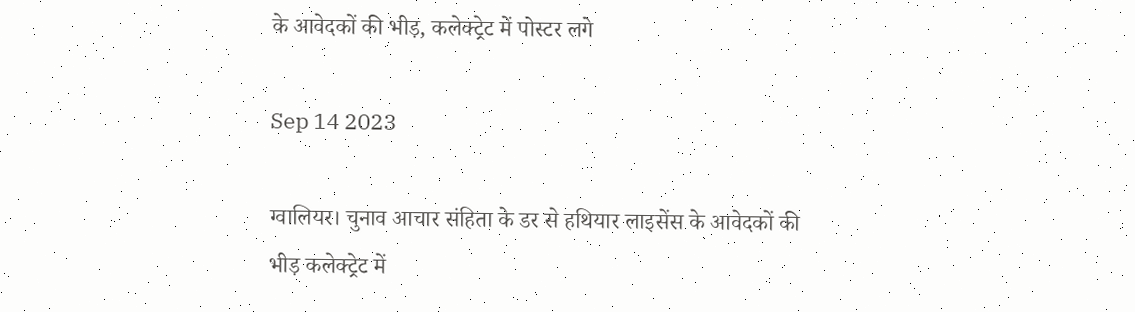के आवेदकों की भीड़, कलेक्ट्रेट में पोस्टर लगे

Sep 14 2023

ग्वालियर। चुनाव आचार संहिता के डर से हथियार लाइसेंस के आवेदकों की भीड़ कलेक्ट्रेट में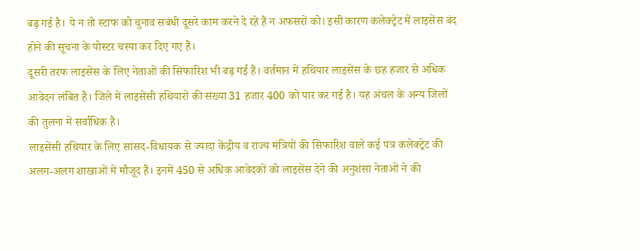बढ़ गई है। ये न तो स्टाफ को चुनाव संबंधी दूसरे काम करने दे रहे हैं न अफसरों को। इसी कारण कलेक्ट्रेट में लाइसेंस बंद होने की सूचना के पोस्टर चस्पा कर दिए गए हैं।
दूसरी तरफ लाइसेंस के लिए नेताओं की सिफारिश भी बढ़ गई हैं। वर्तमान में हथियार लाइसेंस के छह हजार से अधिक आवेदन लंबित हैं। जिले में लाइसेंसी हथियारों की संख्या 31 हजार 400 को पार कर गई है। यह अंचल के अन्य जिलों की तुलना में सर्वाधिक है।
लाइसेंसी हथियार के लिए सांसद-विधायक से ज्यादा केंद्रीय व राज्य मंत्रियों की सिफारिश वाले कई पत्र कलेक्ट्रेट की अलग-अलग शाखाओं में मौजूद हैं। इनमें 450 से अधिक आवेदकों को लाइसेंस देने की अनुशंसा नेताओं ने की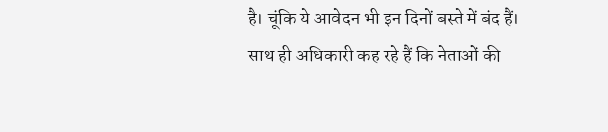है। चूंकि ये आवेदन भी इन दिनों बस्ते में बंद हैं।
साथ ही अधिकारी कह रहे हैं कि नेताओं की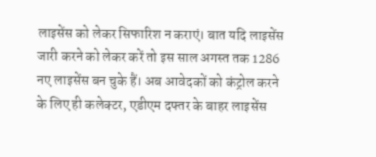लाइसेंस को लेकर सिफारिश न कराएं। बात यदि लाइसेंस जारी करने को लेकर करें तो इस साल अगस्त तक 1286 नए लाइसेंस बन चुके हैं। अब आवेदकों को कंट्रोल करने के लिए ही कलेक्टर, एडीएम दफ्तर के बाहर लाइसेंस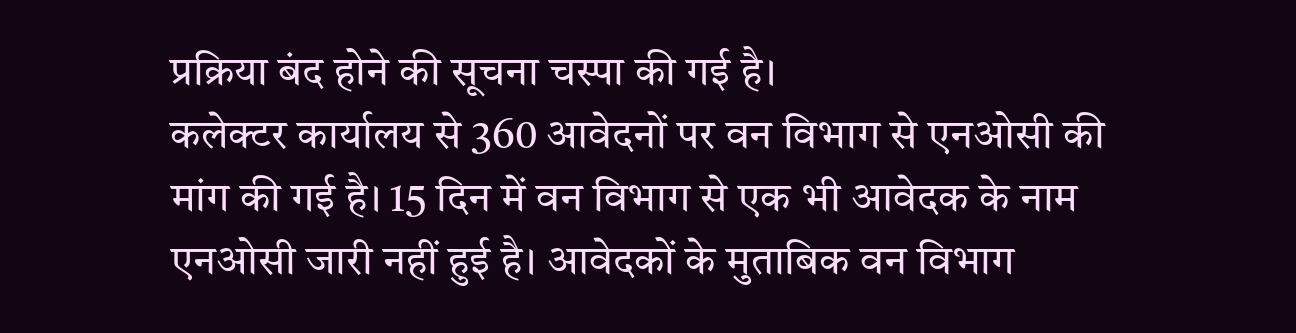प्रक्रिया बंद होने की सूचना चस्पा की गई है।
कलेक्टर कार्यालय से 360 आवेदनों पर वन विभाग से एनओसी की मांग की गई है। 15 दिन में वन विभाग से एक भी आवेदक के नाम एनओसी जारी नहीं हुई है। आवेदकों के मुताबिक वन विभाग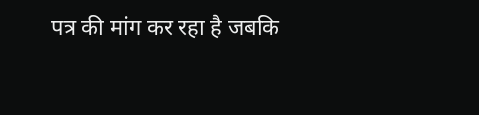पत्र की मांग कर रहा है जबकि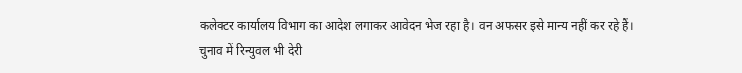कलेक्टर कार्यालय विभाग का आदेश लगाकर आवेदन भेज रहा है। वन अफसर इसे मान्य नहीं कर रहे हैं।
चुनाव में रिन्युवल भी देरी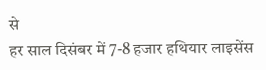से
हर साल दिसंबर में 7-8 हजार हथियार लाइसेंस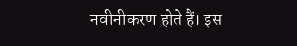नवीनीकरण होते हैं। इस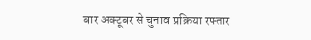बार अक्टूबर से चुनाव प्रक्रिया रफ्तार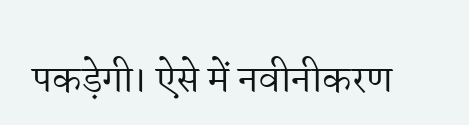पकड़ेगी। ऐसे में नवीनीकरण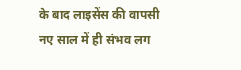के बाद लाइसेंस की वापसी नए साल में ही संभव लग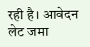रही है। आवेदन लेट जमा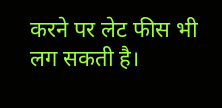करने पर लेट फीस भी लग सकती है।